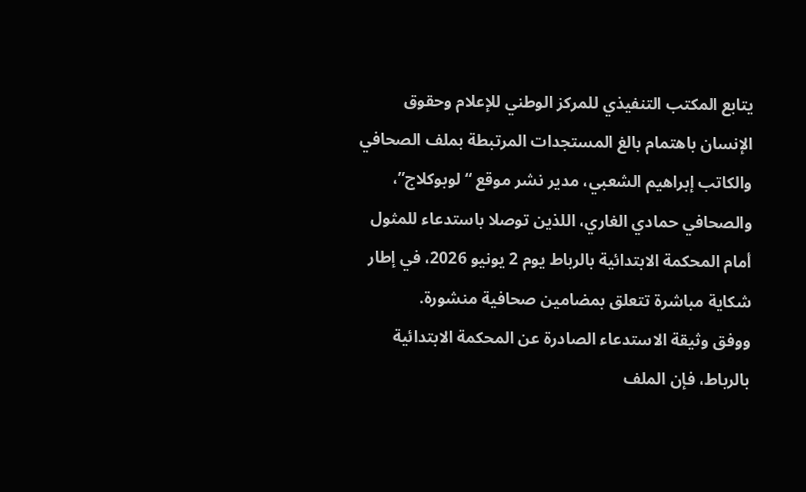يتابع المكتب التنفيذي للمركز الوطني للإعلام وحقوق الإنسان باهتمام بالغ المستجدات المرتبطة بملف الصحافي والكاتب إبراهيم الشعبي، مدير نشر موقع “لوبوكلاج”، والصحافي حمادي الغاري، اللذين توصلا باستدعاء للمثول أمام المحكمة الابتدائية بالرباط يوم 2 يونيو 2026، في إطار شكاية مباشرة تتعلق بمضامين صحافية منشورة.
ووفق وثيقة الاستدعاء الصادرة عن المحكمة الابتدائية بالرباط، فإن الملف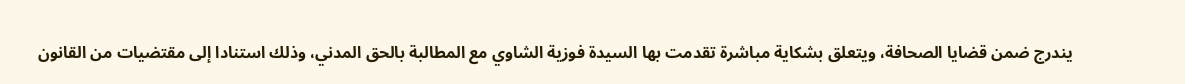يندرج ضمن قضايا الصحافة، ويتعلق بشكاية مباشرة تقدمت بها السيدة فوزية الشاوي مع المطالبة بالحق المدني، وذلك استنادا إلى مقتضيات من القانون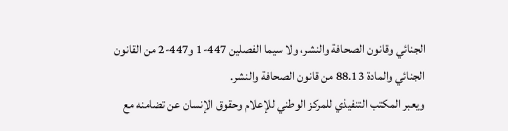الجنائي وقانون الصحافة والنشر، ولا سيما الفصلين 447-1 و447-2 من القانون الجنائي والمادة 88.13 من قانون الصحافة والنشر.
ويعبر المكتب التنفيذي للمركز الوطني للإعلام وحقوق الإنسان عن تضامنه مع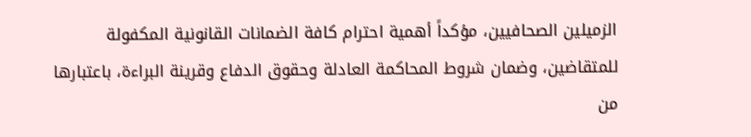الزميلين الصحافيين، مؤكداً أهمية احترام كافة الضمانات القانونية المكفولة للمتقاضين، وضمان شروط المحاكمة العادلة وحقوق الدفاع وقرينة البراءة، باعتبارها من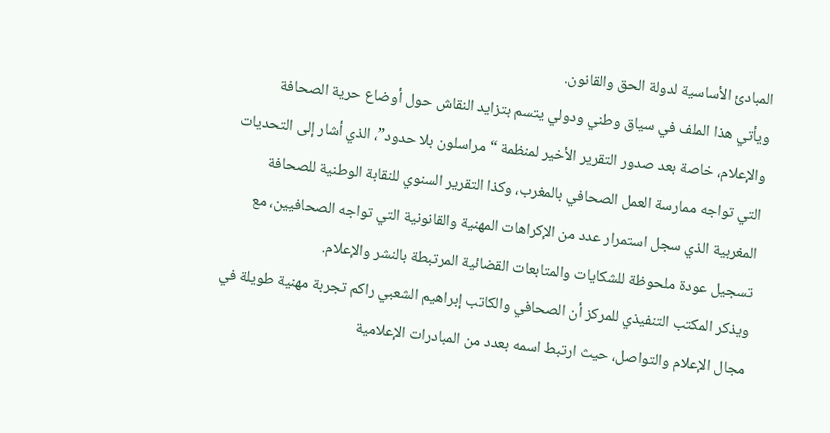المبادئ الأساسية لدولة الحق والقانون.
ويأتي هذا الملف في سياق وطني ودولي يتسم بتزايد النقاش حول أوضاع حرية الصحافة والإعلام، خاصة بعد صدور التقرير الأخير لمنظمة “مراسلون بلا حدود”، الذي أشار إلى التحديات التي تواجه ممارسة العمل الصحافي بالمغرب، وكذا التقرير السنوي للنقابة الوطنية للصحافة المغربية الذي سجل استمرار عدد من الإكراهات المهنية والقانونية التي تواجه الصحافيين، مع تسجيل عودة ملحوظة للشكايات والمتابعات القضائية المرتبطة بالنشر والإعلام.
ويذكر المكتب التنفيذي للمركز أن الصحافي والكاتب إبراهيم الشعبي راكم تجربة مهنية طويلة في مجال الإعلام والتواصل، حيث ارتبط اسمه بعدد من المبادرات الإعلامية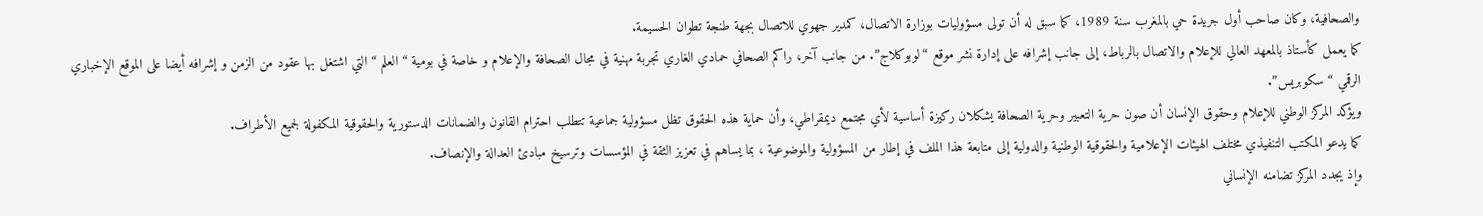والصحافية، وكان صاحب أول جريدة حي بالمغرب سنة 1989، كما سبق له أن تولى مسؤوليات بوزارة الاتصال، كمدير جهوي للاتصال بجهة طنجة تطوان الحسيمة.
كما يعمل كأستاذ بالمعهد العالي للإعلام والاتصال بالرباط، إلى جانب إشرافه على إدارة نشر موقع “لوبوكلاج”. من جانب آخر، راكم الصحافي حمادي الغاري تجربة مهنية في مجال الصحافة والإعلام و خاصة في بومية “ العلم “ التي اشتغل بها عقود من الزمن و إشرافه أيضا على الموقع الإخباري الرقمي “ سكوبريس”.
ويؤكد المركز الوطني للإعلام وحقوق الإنسان أن صون حرية التعبير وحرية الصحافة يشكلان ركيزة أساسية لأي مجتمع ديمقراطي، وأن حماية هذه الحقوق تظل مسؤولية جماعية تتطلب احترام القانون والضمانات الدستورية والحقوقية المكفولة لجميع الأطراف.
كما يدعو المكتب التنفيذي مختلف الهيئات الإعلامية والحقوقية الوطنية والدولية إلى متابعة هذا الملف في إطار من المسؤولية والموضوعية ، بما يساهم في تعزيز الثقة في المؤسسات وترسيخ مبادئ العدالة والإنصاف.
وإذ يجدد المركز تضامنه الإنساني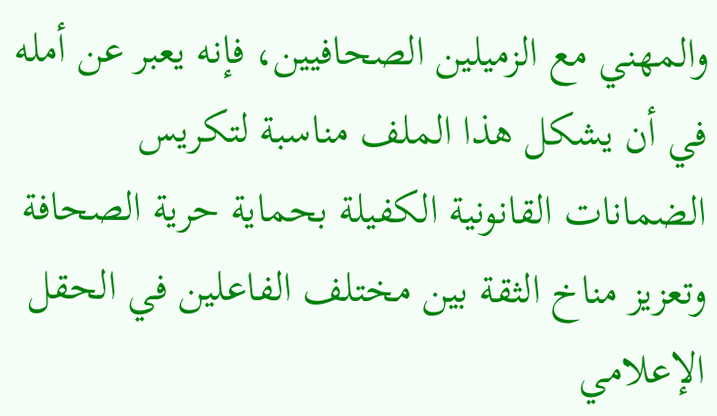والمهني مع الزميلين الصحافيين، فإنه يعبر عن أمله في أن يشكل هذا الملف مناسبة لتكريس الضمانات القانونية الكفيلة بحماية حرية الصحافة وتعزيز مناخ الثقة بين مختلف الفاعلين في الحقل الإعلامي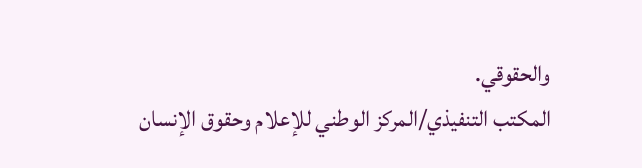والحقوقي.
المكتب التنفيذي/المركز الوطني للإعلام وحقوق الإنسان